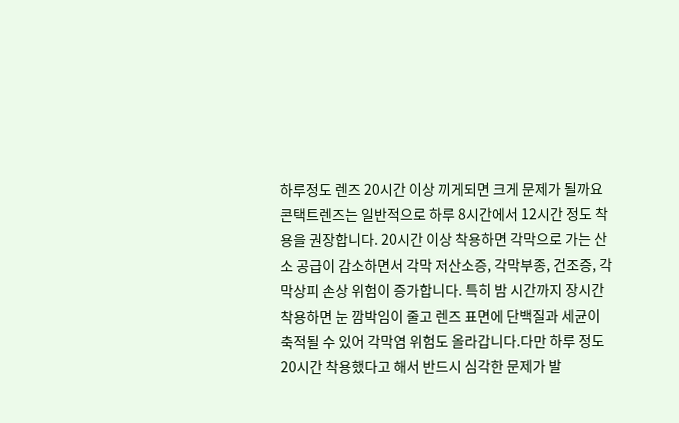하루정도 렌즈 20시간 이상 끼게되면 크게 문제가 될까요
콘택트렌즈는 일반적으로 하루 8시간에서 12시간 정도 착용을 권장합니다. 20시간 이상 착용하면 각막으로 가는 산소 공급이 감소하면서 각막 저산소증, 각막부종, 건조증, 각막상피 손상 위험이 증가합니다. 특히 밤 시간까지 장시간 착용하면 눈 깜박임이 줄고 렌즈 표면에 단백질과 세균이 축적될 수 있어 각막염 위험도 올라갑니다.다만 하루 정도 20시간 착용했다고 해서 반드시 심각한 문제가 발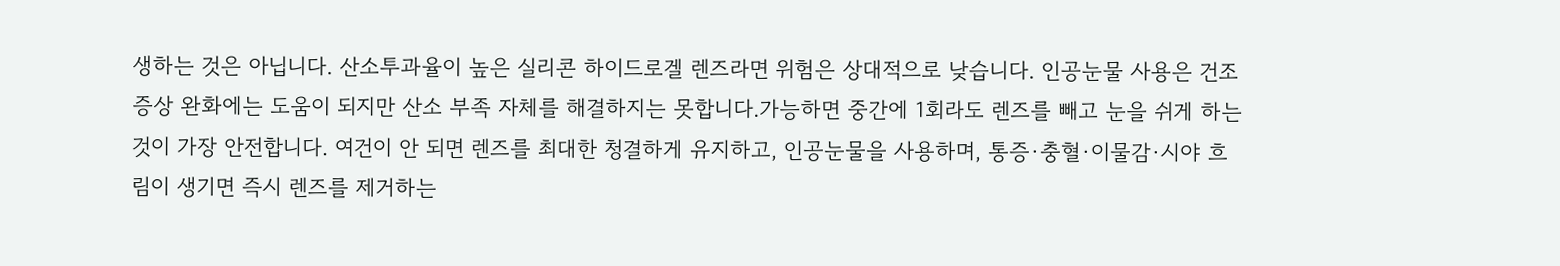생하는 것은 아닙니다. 산소투과율이 높은 실리콘 하이드로겔 렌즈라면 위험은 상대적으로 낮습니다. 인공눈물 사용은 건조 증상 완화에는 도움이 되지만 산소 부족 자체를 해결하지는 못합니다.가능하면 중간에 1회라도 렌즈를 빼고 눈을 쉬게 하는 것이 가장 안전합니다. 여건이 안 되면 렌즈를 최대한 청결하게 유지하고, 인공눈물을 사용하며, 통증·충혈·이물감·시야 흐림이 생기면 즉시 렌즈를 제거하는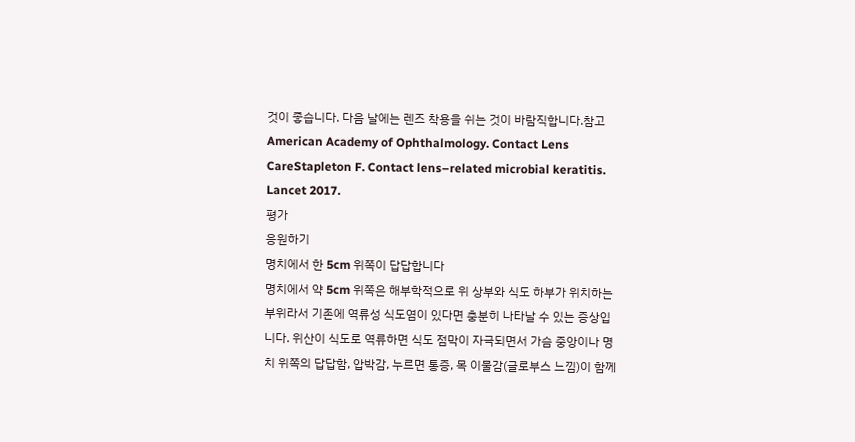것이 좋습니다. 다음 날에는 렌즈 착용을 쉬는 것이 바람직합니다.참고American Academy of Ophthalmology. Contact Lens CareStapleton F. Contact lens–related microbial keratitis. Lancet 2017.
평가
응원하기
명치에서 한 5cm 위쪽이 답답합니다
명치에서 약 5cm 위쪽은 해부학적으로 위 상부와 식도 하부가 위치하는 부위라서 기존에 역류성 식도염이 있다면 충분히 나타날 수 있는 증상입니다. 위산이 식도로 역류하면 식도 점막이 자극되면서 가슴 중앙이나 명치 위쪽의 답답함, 압박감, 누르면 통증, 목 이물감(글로부스 느낌)이 함께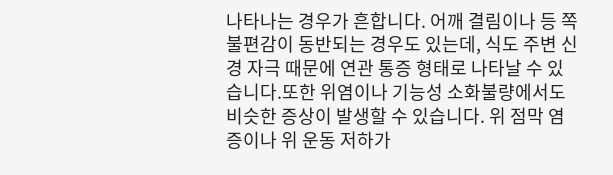나타나는 경우가 흔합니다. 어깨 결림이나 등 쪽 불편감이 동반되는 경우도 있는데, 식도 주변 신경 자극 때문에 연관 통증 형태로 나타날 수 있습니다.또한 위염이나 기능성 소화불량에서도 비슷한 증상이 발생할 수 있습니다. 위 점막 염증이나 위 운동 저하가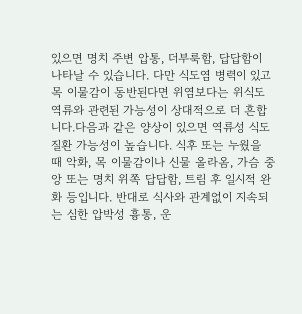있으면 명치 주변 압통, 더부룩함, 답답함이 나타날 수 있습니다. 다만 식도염 병력이 있고 목 이물감이 동반된다면 위염보다는 위식도 역류와 관련된 가능성이 상대적으로 더 흔합니다.다음과 같은 양상이 있으면 역류성 식도질환 가능성이 높습니다. 식후 또는 누웠을 때 악화, 목 이물감이나 신물 올라옴, 가슴 중앙 또는 명치 위쪽 답답함, 트림 후 일시적 완화 등입니다. 반대로 식사와 관계없이 지속되는 심한 압박성 흉통, 운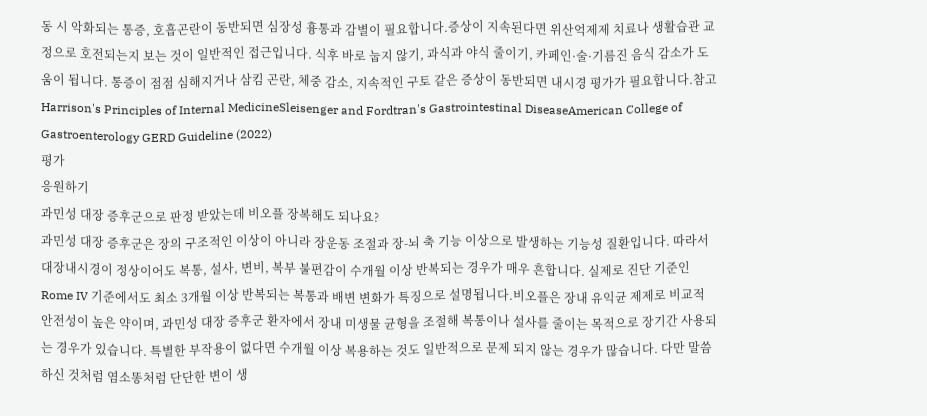동 시 악화되는 통증, 호흡곤란이 동반되면 심장성 흉통과 감별이 필요합니다.증상이 지속된다면 위산억제제 치료나 생활습관 교정으로 호전되는지 보는 것이 일반적인 접근입니다. 식후 바로 눕지 않기, 과식과 야식 줄이기, 카페인·술·기름진 음식 감소가 도움이 됩니다. 통증이 점점 심해지거나 삼킴 곤란, 체중 감소, 지속적인 구토 같은 증상이 동반되면 내시경 평가가 필요합니다.참고Harrison's Principles of Internal MedicineSleisenger and Fordtran's Gastrointestinal DiseaseAmerican College of Gastroenterology GERD Guideline (2022)
평가
응원하기
과민성 대장 증후군으로 판정 받았는데 비오플 장복해도 되나요?
과민성 대장 증후군은 장의 구조적인 이상이 아니라 장운동 조절과 장-뇌 축 기능 이상으로 발생하는 기능성 질환입니다. 따라서 대장내시경이 정상이어도 복통, 설사, 변비, 복부 불편감이 수개월 이상 반복되는 경우가 매우 흔합니다. 실제로 진단 기준인 Rome IV 기준에서도 최소 3개월 이상 반복되는 복통과 배변 변화가 특징으로 설명됩니다.비오플은 장내 유익균 제제로 비교적 안전성이 높은 약이며, 과민성 대장 증후군 환자에서 장내 미생물 균형을 조절해 복통이나 설사를 줄이는 목적으로 장기간 사용되는 경우가 있습니다. 특별한 부작용이 없다면 수개월 이상 복용하는 것도 일반적으로 문제 되지 않는 경우가 많습니다. 다만 말씀하신 것처럼 염소똥처럼 단단한 변이 생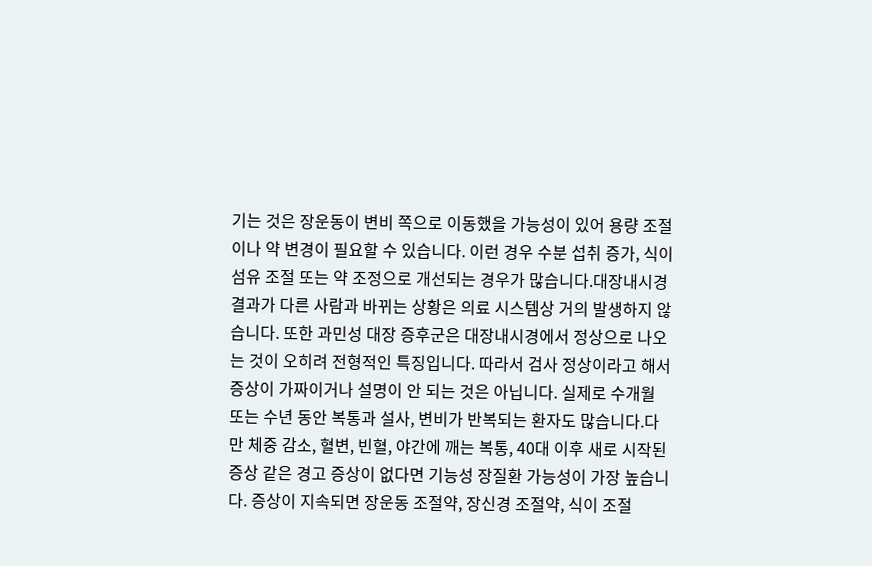기는 것은 장운동이 변비 쪽으로 이동했을 가능성이 있어 용량 조절이나 약 변경이 필요할 수 있습니다. 이런 경우 수분 섭취 증가, 식이섬유 조절 또는 약 조정으로 개선되는 경우가 많습니다.대장내시경 결과가 다른 사람과 바뀌는 상황은 의료 시스템상 거의 발생하지 않습니다. 또한 과민성 대장 증후군은 대장내시경에서 정상으로 나오는 것이 오히려 전형적인 특징입니다. 따라서 검사 정상이라고 해서 증상이 가짜이거나 설명이 안 되는 것은 아닙니다. 실제로 수개월 또는 수년 동안 복통과 설사, 변비가 반복되는 환자도 많습니다.다만 체중 감소, 혈변, 빈혈, 야간에 깨는 복통, 40대 이후 새로 시작된 증상 같은 경고 증상이 없다면 기능성 장질환 가능성이 가장 높습니다. 증상이 지속되면 장운동 조절약, 장신경 조절약, 식이 조절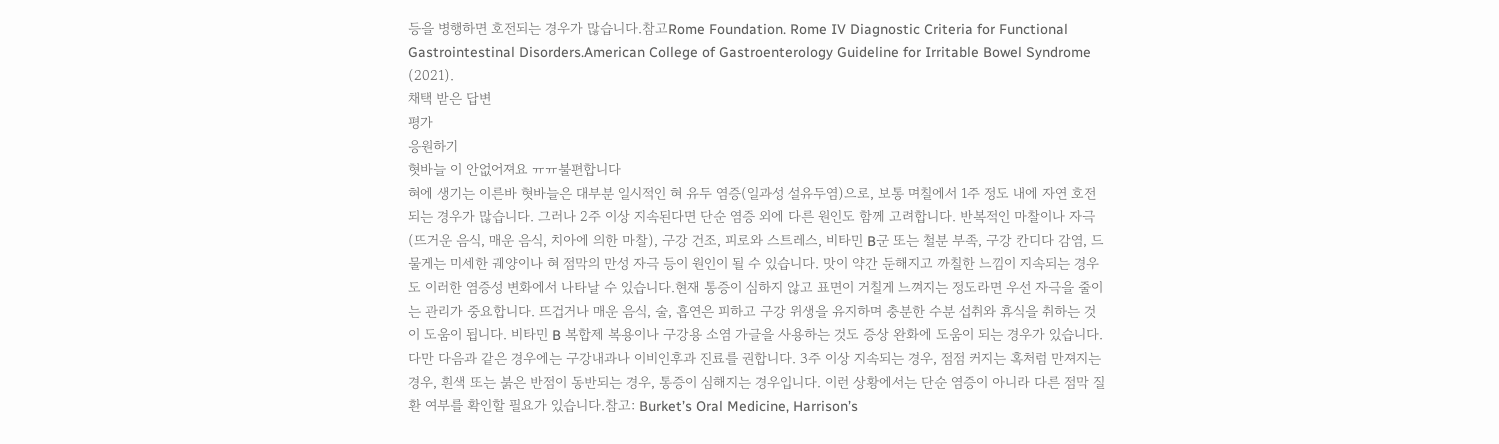등을 병행하면 호전되는 경우가 많습니다.참고Rome Foundation. Rome IV Diagnostic Criteria for Functional Gastrointestinal Disorders.American College of Gastroenterology Guideline for Irritable Bowel Syndrome (2021).
채택 받은 답변
평가
응원하기
혓바늘 이 안없어져요 ㅠㅠ불편합니다
혀에 생기는 이른바 혓바늘은 대부분 일시적인 혀 유두 염증(일과성 설유두염)으로, 보통 며칠에서 1주 정도 내에 자연 호전되는 경우가 많습니다. 그러나 2주 이상 지속된다면 단순 염증 외에 다른 원인도 함께 고려합니다. 반복적인 마찰이나 자극(뜨거운 음식, 매운 음식, 치아에 의한 마찰), 구강 건조, 피로와 스트레스, 비타민 B군 또는 철분 부족, 구강 칸디다 감염, 드물게는 미세한 궤양이나 혀 점막의 만성 자극 등이 원인이 될 수 있습니다. 맛이 약간 둔해지고 까칠한 느낌이 지속되는 경우도 이러한 염증성 변화에서 나타날 수 있습니다.현재 통증이 심하지 않고 표면이 거칠게 느껴지는 정도라면 우선 자극을 줄이는 관리가 중요합니다. 뜨겁거나 매운 음식, 술, 흡연은 피하고 구강 위생을 유지하며 충분한 수분 섭취와 휴식을 취하는 것이 도움이 됩니다. 비타민 B 복합제 복용이나 구강용 소염 가글을 사용하는 것도 증상 완화에 도움이 되는 경우가 있습니다.다만 다음과 같은 경우에는 구강내과나 이비인후과 진료를 권합니다. 3주 이상 지속되는 경우, 점점 커지는 혹처럼 만져지는 경우, 흰색 또는 붉은 반점이 동반되는 경우, 통증이 심해지는 경우입니다. 이런 상황에서는 단순 염증이 아니라 다른 점막 질환 여부를 확인할 필요가 있습니다.참고: Burket’s Oral Medicine, Harrison’s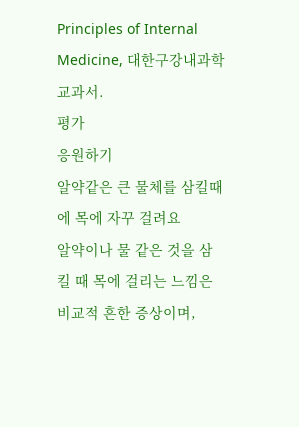Principles of Internal Medicine, 대한구강내과학 교과서.
평가
응원하기
알약같은 큰 물체를 삼킬때에 목에 자꾸 걸려요
알약이나 물 같은 것을 삼킬 때 목에 걸리는 느낌은 비교적 흔한 증상이며,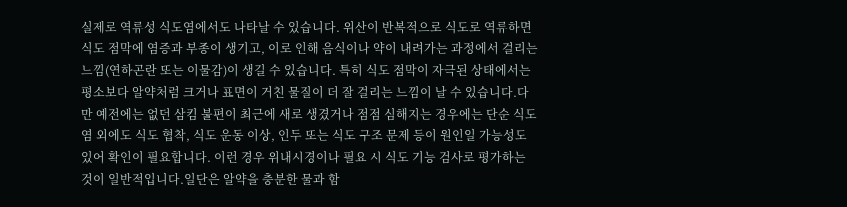실제로 역류성 식도염에서도 나타날 수 있습니다. 위산이 반복적으로 식도로 역류하면 식도 점막에 염증과 부종이 생기고, 이로 인해 음식이나 약이 내려가는 과정에서 걸리는 느낌(연하곤란 또는 이물감)이 생길 수 있습니다. 특히 식도 점막이 자극된 상태에서는 평소보다 알약처럼 크거나 표면이 거친 물질이 더 잘 걸리는 느낌이 날 수 있습니다.다만 예전에는 없던 삼킴 불편이 최근에 새로 생겼거나 점점 심해지는 경우에는 단순 식도염 외에도 식도 협착, 식도 운동 이상, 인두 또는 식도 구조 문제 등이 원인일 가능성도 있어 확인이 필요합니다. 이런 경우 위내시경이나 필요 시 식도 기능 검사로 평가하는 것이 일반적입니다.일단은 알약을 충분한 물과 함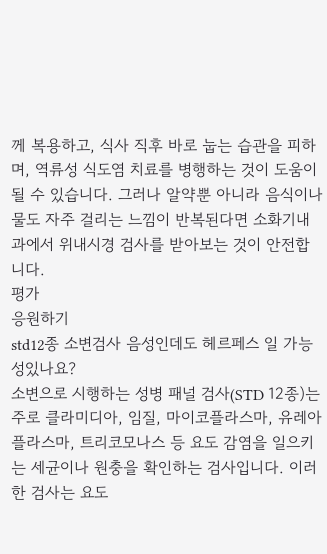께 복용하고, 식사 직후 바로 눕는 습관을 피하며, 역류성 식도염 치료를 병행하는 것이 도움이 될 수 있습니다. 그러나 알약뿐 아니라 음식이나 물도 자주 걸리는 느낌이 반복된다면 소화기내과에서 위내시경 검사를 받아보는 것이 안전합니다.
평가
응원하기
std12종 소변검사 음성인데도 헤르페스 일 가능성있나요?
소변으로 시행하는 성병 패널 검사(STD 12종)는 주로 클라미디아, 임질, 마이코플라스마, 유레아플라스마, 트리코모나스 등 요도 감염을 일으키는 세균이나 원충을 확인하는 검사입니다. 이러한 검사는 요도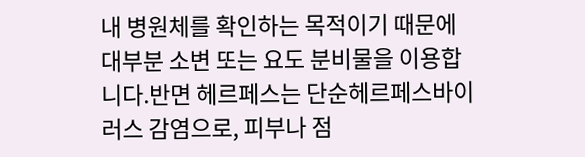내 병원체를 확인하는 목적이기 때문에 대부분 소변 또는 요도 분비물을 이용합니다.반면 헤르페스는 단순헤르페스바이러스 감염으로, 피부나 점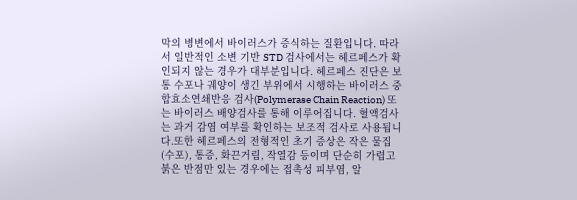막의 병변에서 바이러스가 증식하는 질환입니다. 따라서 일반적인 소변 기반 STD 검사에서는 헤르페스가 확인되지 않는 경우가 대부분입니다. 헤르페스 진단은 보통 수포나 궤양이 생긴 부위에서 시행하는 바이러스 중합효소연쇄반응 검사(Polymerase Chain Reaction) 또는 바이러스 배양검사를 통해 이루어집니다. 혈액검사는 과거 감염 여부를 확인하는 보조적 검사로 사용됩니다.또한 헤르페스의 전형적인 초기 증상은 작은 물집(수포), 통증, 화끈거림, 작열감 등이며 단순히 가렵고 붉은 반점만 있는 경우에는 접촉성 피부염, 알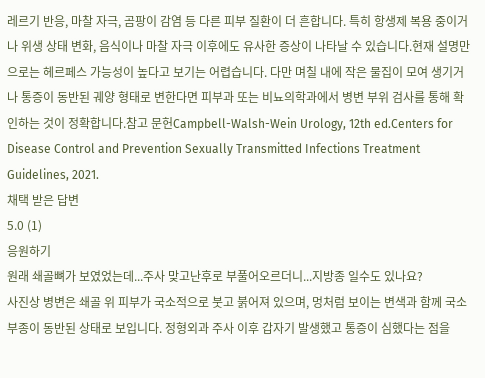레르기 반응, 마찰 자극, 곰팡이 감염 등 다른 피부 질환이 더 흔합니다. 특히 항생제 복용 중이거나 위생 상태 변화, 음식이나 마찰 자극 이후에도 유사한 증상이 나타날 수 있습니다.현재 설명만으로는 헤르페스 가능성이 높다고 보기는 어렵습니다. 다만 며칠 내에 작은 물집이 모여 생기거나 통증이 동반된 궤양 형태로 변한다면 피부과 또는 비뇨의학과에서 병변 부위 검사를 통해 확인하는 것이 정확합니다.참고 문헌Campbell-Walsh-Wein Urology, 12th ed.Centers for Disease Control and Prevention Sexually Transmitted Infections Treatment Guidelines, 2021.
채택 받은 답변
5.0 (1)
응원하기
원래 쇄골뼈가 보였었는데...주사 맞고난후로 부풀어오르더니...지방종 일수도 있나요?
사진상 병변은 쇄골 위 피부가 국소적으로 붓고 붉어져 있으며, 멍처럼 보이는 변색과 함께 국소 부종이 동반된 상태로 보입니다. 정형외과 주사 이후 갑자기 발생했고 통증이 심했다는 점을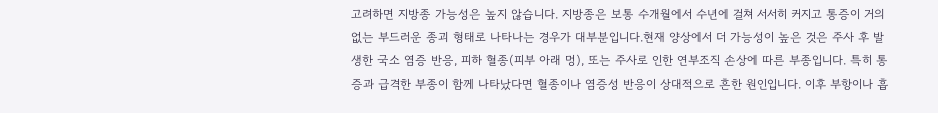고려하면 지방종 가능성은 높지 않습니다. 지방종은 보통 수개월에서 수년에 걸쳐 서서히 커지고 통증이 거의 없는 부드러운 종괴 형태로 나타나는 경우가 대부분입니다.현재 양상에서 더 가능성이 높은 것은 주사 후 발생한 국소 염증 반응, 피하 혈종(피부 아래 멍), 또는 주사로 인한 연부조직 손상에 따른 부종입니다. 특히 통증과 급격한 부종이 함께 나타났다면 혈종이나 염증성 반응이 상대적으로 흔한 원인입니다. 이후 부항이나 흡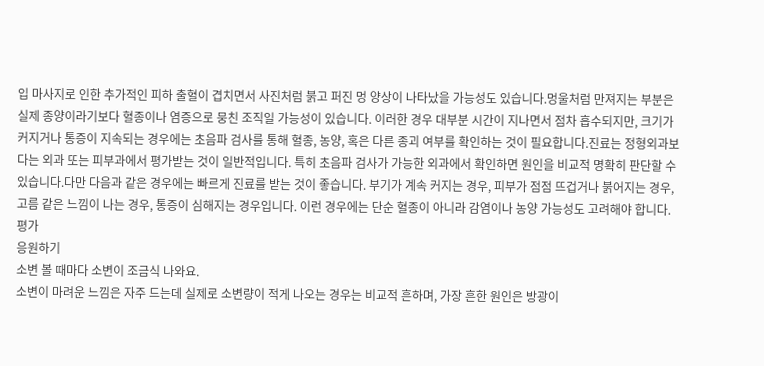입 마사지로 인한 추가적인 피하 출혈이 겹치면서 사진처럼 붉고 퍼진 멍 양상이 나타났을 가능성도 있습니다.멍울처럼 만져지는 부분은 실제 종양이라기보다 혈종이나 염증으로 뭉친 조직일 가능성이 있습니다. 이러한 경우 대부분 시간이 지나면서 점차 흡수되지만, 크기가 커지거나 통증이 지속되는 경우에는 초음파 검사를 통해 혈종, 농양, 혹은 다른 종괴 여부를 확인하는 것이 필요합니다.진료는 정형외과보다는 외과 또는 피부과에서 평가받는 것이 일반적입니다. 특히 초음파 검사가 가능한 외과에서 확인하면 원인을 비교적 명확히 판단할 수 있습니다.다만 다음과 같은 경우에는 빠르게 진료를 받는 것이 좋습니다. 부기가 계속 커지는 경우, 피부가 점점 뜨겁거나 붉어지는 경우, 고름 같은 느낌이 나는 경우, 통증이 심해지는 경우입니다. 이런 경우에는 단순 혈종이 아니라 감염이나 농양 가능성도 고려해야 합니다.
평가
응원하기
소변 볼 때마다 소변이 조금식 나와요.
소변이 마려운 느낌은 자주 드는데 실제로 소변량이 적게 나오는 경우는 비교적 흔하며, 가장 흔한 원인은 방광이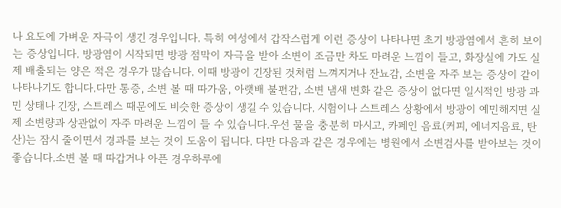나 요도에 가벼운 자극이 생긴 경우입니다. 특히 여성에서 갑작스럽게 이런 증상이 나타나면 초기 방광염에서 흔히 보이는 증상입니다. 방광염이 시작되면 방광 점막이 자극을 받아 소변이 조금만 차도 마려운 느낌이 들고, 화장실에 가도 실제 배출되는 양은 적은 경우가 많습니다. 이때 방광이 긴장된 것처럼 느껴지거나 잔뇨감, 소변을 자주 보는 증상이 같이 나타나기도 합니다.다만 통증, 소변 볼 때 따가움, 아랫배 불편감, 소변 냄새 변화 같은 증상이 없다면 일시적인 방광 과민 상태나 긴장, 스트레스 때문에도 비슷한 증상이 생길 수 있습니다. 시험이나 스트레스 상황에서 방광이 예민해지면 실제 소변량과 상관없이 자주 마려운 느낌이 들 수 있습니다.우선 물을 충분히 마시고, 카페인 음료(커피, 에너지음료, 탄산)는 잠시 줄이면서 경과를 보는 것이 도움이 됩니다. 다만 다음과 같은 경우에는 병원에서 소변검사를 받아보는 것이 좋습니다.소변 볼 때 따갑거나 아픈 경우하루에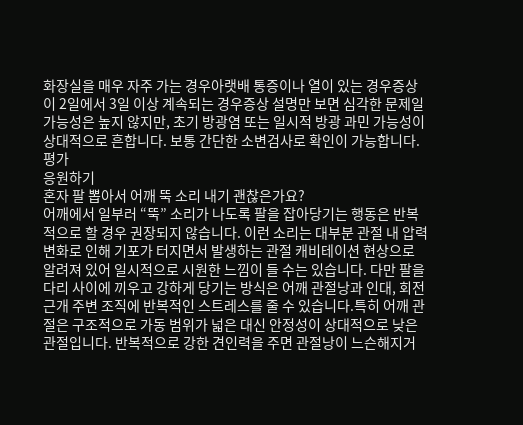화장실을 매우 자주 가는 경우아랫배 통증이나 열이 있는 경우증상이 2일에서 3일 이상 계속되는 경우증상 설명만 보면 심각한 문제일 가능성은 높지 않지만, 초기 방광염 또는 일시적 방광 과민 가능성이 상대적으로 흔합니다. 보통 간단한 소변검사로 확인이 가능합니다.
평가
응원하기
혼자 팔 뽑아서 어깨 뚝 소리 내기 괜찮은가요?
어깨에서 일부러 “뚝” 소리가 나도록 팔을 잡아당기는 행동은 반복적으로 할 경우 권장되지 않습니다. 이런 소리는 대부분 관절 내 압력 변화로 인해 기포가 터지면서 발생하는 관절 캐비테이션 현상으로 알려져 있어 일시적으로 시원한 느낌이 들 수는 있습니다. 다만 팔을 다리 사이에 끼우고 강하게 당기는 방식은 어깨 관절낭과 인대, 회전근개 주변 조직에 반복적인 스트레스를 줄 수 있습니다.특히 어깨 관절은 구조적으로 가동 범위가 넓은 대신 안정성이 상대적으로 낮은 관절입니다. 반복적으로 강한 견인력을 주면 관절낭이 느슨해지거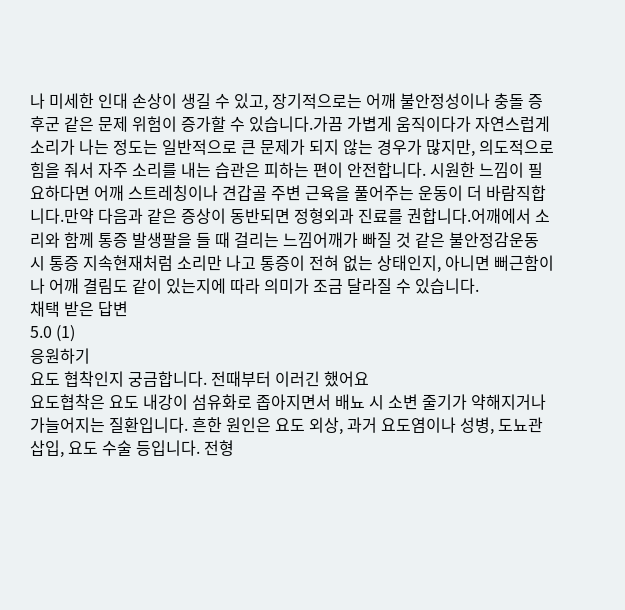나 미세한 인대 손상이 생길 수 있고, 장기적으로는 어깨 불안정성이나 충돌 증후군 같은 문제 위험이 증가할 수 있습니다.가끔 가볍게 움직이다가 자연스럽게 소리가 나는 정도는 일반적으로 큰 문제가 되지 않는 경우가 많지만, 의도적으로 힘을 줘서 자주 소리를 내는 습관은 피하는 편이 안전합니다. 시원한 느낌이 필요하다면 어깨 스트레칭이나 견갑골 주변 근육을 풀어주는 운동이 더 바람직합니다.만약 다음과 같은 증상이 동반되면 정형외과 진료를 권합니다.어깨에서 소리와 함께 통증 발생팔을 들 때 걸리는 느낌어깨가 빠질 것 같은 불안정감운동 시 통증 지속현재처럼 소리만 나고 통증이 전혀 없는 상태인지, 아니면 뻐근함이나 어깨 결림도 같이 있는지에 따라 의미가 조금 달라질 수 있습니다.
채택 받은 답변
5.0 (1)
응원하기
요도 협착인지 궁금합니다. 전때부터 이러긴 했어요
요도협착은 요도 내강이 섬유화로 좁아지면서 배뇨 시 소변 줄기가 약해지거나 가늘어지는 질환입니다. 흔한 원인은 요도 외상, 과거 요도염이나 성병, 도뇨관 삽입, 요도 수술 등입니다. 전형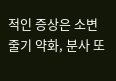적인 증상은 소변 줄기 약화, 분사 또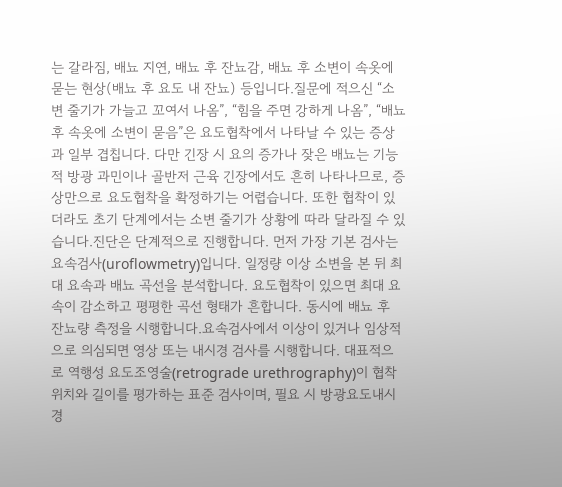는 갈라짐, 배뇨 지연, 배뇨 후 잔뇨감, 배뇨 후 소변이 속옷에 묻는 현상(배뇨 후 요도 내 잔뇨) 등입니다.질문에 적으신 “소변 줄기가 가늘고 꼬여서 나옴”, “힘을 주면 강하게 나옴”, “배뇨 후 속옷에 소변이 묻음”은 요도협착에서 나타날 수 있는 증상과 일부 겹칩니다. 다만 긴장 시 요의 증가나 잦은 배뇨는 기능적 방광 과민이나 골반저 근육 긴장에서도 흔히 나타나므로, 증상만으로 요도협착을 확정하기는 어렵습니다. 또한 협착이 있더라도 초기 단계에서는 소변 줄기가 상황에 따라 달라질 수 있습니다.진단은 단계적으로 진행합니다. 먼저 가장 기본 검사는 요속검사(uroflowmetry)입니다. 일정량 이상 소변을 본 뒤 최대 요속과 배뇨 곡선을 분석합니다. 요도협착이 있으면 최대 요속이 감소하고 평평한 곡선 형태가 흔합니다. 동시에 배뇨 후 잔뇨량 측정을 시행합니다.요속검사에서 이상이 있거나 임상적으로 의심되면 영상 또는 내시경 검사를 시행합니다. 대표적으로 역행성 요도조영술(retrograde urethrography)이 협착 위치와 길이를 평가하는 표준 검사이며, 필요 시 방광요도내시경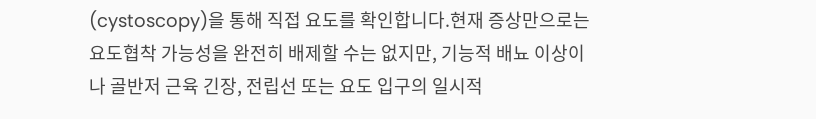(cystoscopy)을 통해 직접 요도를 확인합니다.현재 증상만으로는 요도협착 가능성을 완전히 배제할 수는 없지만, 기능적 배뇨 이상이나 골반저 근육 긴장, 전립선 또는 요도 입구의 일시적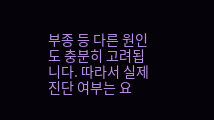부종 등 다른 원인도 충분히 고려됩니다. 따라서 실제 진단 여부는 요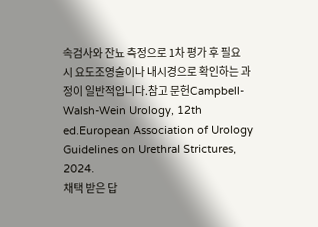속검사와 잔뇨 측정으로 1차 평가 후 필요 시 요도조영술이나 내시경으로 확인하는 과정이 일반적입니다.참고 문헌Campbell-Walsh-Wein Urology, 12th ed.European Association of Urology Guidelines on Urethral Strictures, 2024.
채택 받은 답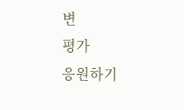변
평가
응원하기